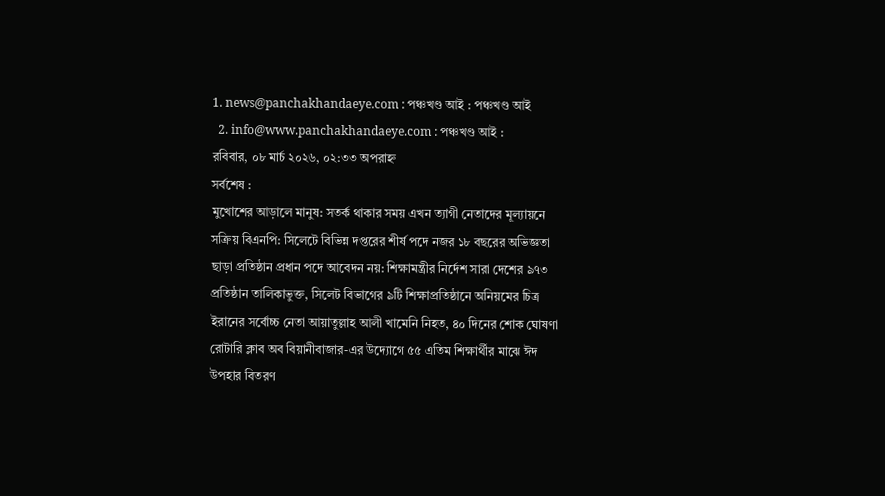1. news@panchakhandaeye.com : পঞ্চখণ্ড আই : পঞ্চখণ্ড আই
  2. info@www.panchakhandaeye.com : পঞ্চখণ্ড আই :
রবিবার, ০৮ মার্চ ২০২৬, ০২:৩৩ অপরাহ্ন
সর্বশেষ :
মুখোশের আড়ালে মানুষ: সতর্ক থাকার সময় এখন ত্যাগী নেতাদের মূল্যায়নে সক্রিয় বিএনপি: সিলেটে বিভিন্ন দপ্তরের শীর্ষ পদে নজর ১৮ বছরের অভিজ্ঞতা ছাড়া প্রতিষ্ঠান প্রধান পদে আবেদন নয়: শিক্ষামন্ত্রীর নির্দেশ সারা দেশের ৯৭৩ প্রতিষ্ঠান তালিকাভুক্ত, সিলেট বিভাগের ৯টি শিক্ষাপ্রতিষ্ঠানে অনিয়মের চিত্র ইরানের সর্বোচ্চ নেতা আয়াতুল্লাহ আলী খামেনি নিহত, ৪০ দিনের শোক ঘোষণা রোটারি ক্লাব অব বিয়ানীবাজার-এর উদ্যোগে ৫৫ এতিম শিক্ষার্থীর মাঝে ঈদ উপহার বিতরণ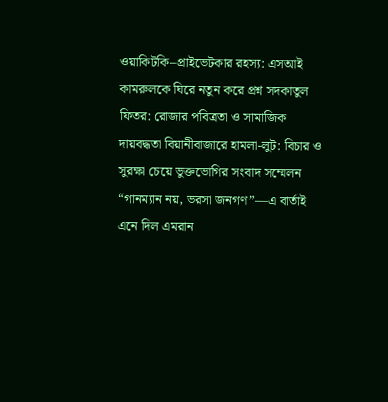ওয়াকিটকি–প্রাইভেটকার রহস্য: এসআই কামরুলকে ঘিরে নতুন করে প্রশ্ন সদকাতুল ফিতর: রোজার পবিত্রতা ও সামাজিক দায়বদ্ধতা বিয়ানীবাজারে হামলা-লুট: বিচার ও সুরক্ষা চেয়ে ভুক্তভোগির সংবাদ সম্মেলন “গানম্যান নয়, ভরসা জনগণ”—এ বার্তাই এনে দিল এমরান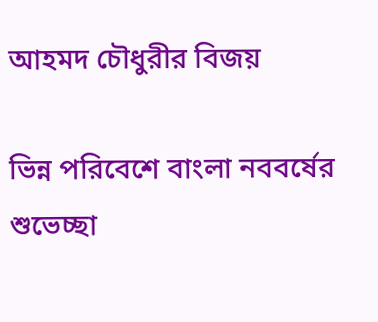আহমদ চৌধুরীর বিজয়

ভিন্ন পরিবেশে বাংলা নববর্ষের শুভেচ্ছা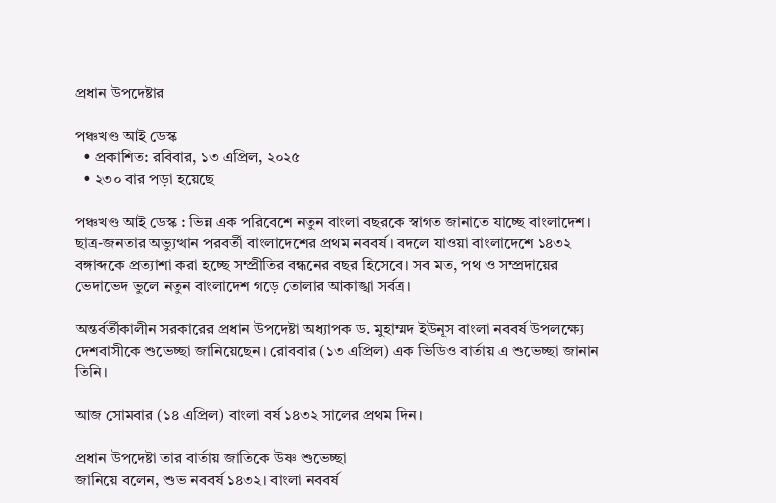প্রধান উপদেষ্টার

পঞ্চখণ্ড আই ডেস্ক
  • প্রকাশিত: রবিবার, ১৩ এপ্রিল, ২০২৫
  • ২৩০ বার পড়া হয়েছে

পঞ্চখণ্ড আই ডেস্ক : ভিন্ন এক পরিবেশে নতুন বাংলা বছরকে স্বাগত জানাতে যাচ্ছে বাংলাদেশ। ছাত্র-জনতার অভ্যুত্থান পরবর্তী বাংলাদেশের প্রথম নববর্ষ। বদলে যাওয়া বাংলাদেশে ১৪৩২ বঙ্গাব্দকে প্রত্যাশা করা হচ্ছে সম্প্রীতির বন্ধনের বছর হিসেবে। সব মত, পথ ও সম্প্রদায়ের ভেদাভেদ ভুলে নতুন বাংলাদেশ গড়ে তোলার আকাঙ্খা সর্বত্র।

অন্তর্বর্তীকালীন সরকারের প্রধান উপদেষ্টা অধ্যাপক ড. মুহাম্মদ ইউনূস বাংলা নববর্ষ উপলক্ষ্যে দেশবাসীকে শুভেচ্ছা জানিয়েছেন। রোববার (১৩ এপ্রিল) এক ভিডিও বার্তায় এ শুভেচ্ছা জানান তিনি।

আজ সোমবার (১৪ এপ্রিল) বাংলা বর্ষ ১৪৩২ সালের প্রথম দিন।

প্রধান উপদেষ্টা তার বার্তায় জাতিকে উষ্ণ শুভেচ্ছা
জানিয়ে বলেন, শুভ নববর্ষ ১৪৩২। বাংলা নববর্ষ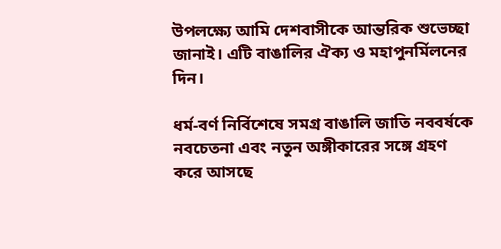উপলক্ষ্যে আমি দেশবাসীকে আন্তরিক শুভেচ্ছা জানাই। এটি বাঙালির ঐক্য ও মহাপুনর্মিলনের দিন।

ধর্ম-বর্ণ নির্বিশেষে সমগ্র বাঙালি জাতি নববর্ষকে নবচেতনা এবং নতুন অঙ্গীকারের সঙ্গে গ্রহণ করে আসছে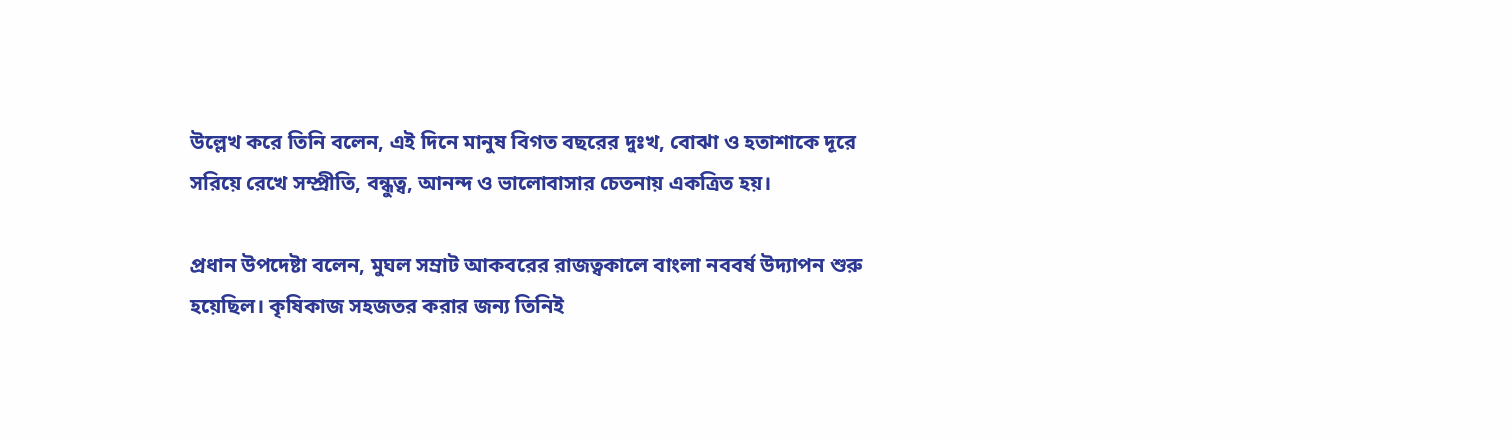উল্লেখ করে তিনি বলেন, এই দিনে মানুষ বিগত বছরের দুঃখ, বোঝা ও হতাশাকে দূরে সরিয়ে রেখে সম্প্রীতি, বন্ধুত্ব, আনন্দ ও ভালোবাসার চেতনায় একত্রিত হয়।

প্রধান উপদেষ্টা বলেন, মুঘল সম্রাট আকবরের রাজত্বকালে বাংলা নববর্ষ উদ্যাপন শুরু হয়েছিল। কৃষিকাজ সহজতর করার জন্য তিনিই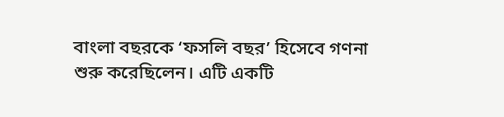বাংলা বছরকে ‘ফসলি বছর’ হিসেবে গণনা শুরু করেছিলেন। এটি একটি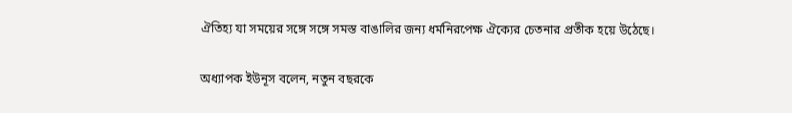ঐতিহ্য যা সময়ের সঙ্গে সঙ্গে সমস্ত বাঙালির জন্য ধর্মনিরপেক্ষ ঐক্যের চেতনার প্রতীক হয়ে উঠেছে।

অধ্যাপক ইউনূস বলেন, নতুন বছরকে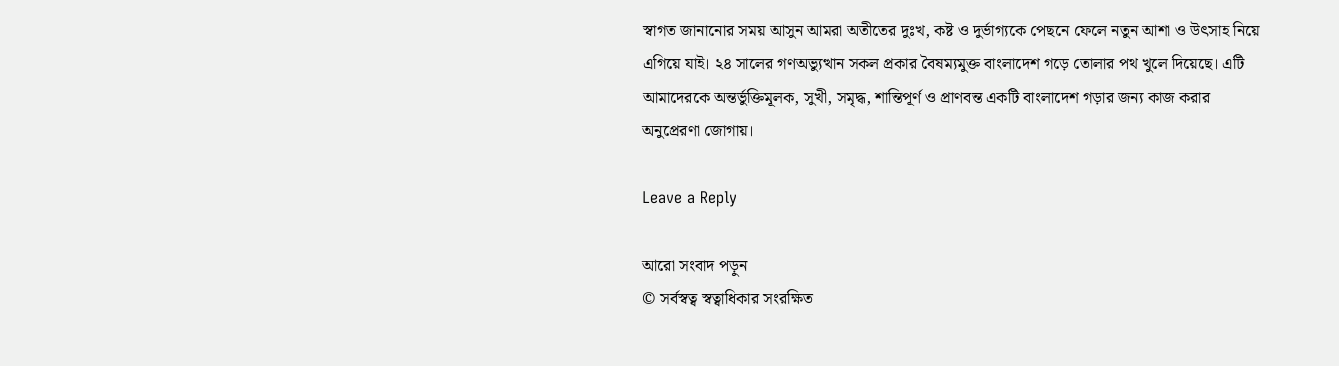স্বাগত জানানোর সময় আসুন আমরা অতীতের দুঃখ, কষ্ট ও দুর্ভাগ্যকে পেছনে ফেলে নতুন আশা ও উৎসাহ নিয়ে এগিয়ে যাই। ২৪ সালের গণঅভ্যুত্থান সকল প্রকার বৈষম্যমুক্ত বাংলাদেশ গড়ে তোলার পথ খুলে দিয়েছে। এটি আমাদেরকে অন্তর্ভুক্তিমূলক, সুখী, সমৃদ্ধ, শান্তিপূর্ণ ও প্রাণবন্ত একটি বাংলাদেশ গড়ার জন্য কাজ করার অনুপ্রেরণা জোগায়।

Leave a Reply

আরো সংবাদ পড়ুন
© সর্বস্বত্ব স্বত্বাধিকার সংরক্ষিত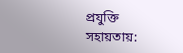প্রযুক্তি সহায়তায়: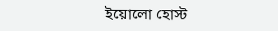ইয়োলো হোস্ট